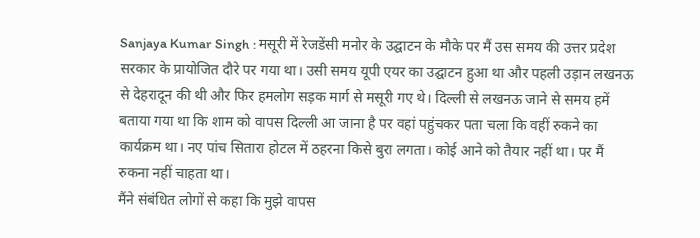Sanjaya Kumar Singh : मसूरी में रेजडेंसी मनोर के उद्घाटन के मौके पर मैं उस समय की उत्तर प्रदेश सरकार के प्रायोजित दौरे पर गया था। उसी समय यूपी एयर का उद्घाटन हुआ था और पहली उड़ान लखनऊ से देहरादून की थी और फिर हमलोग सड़क मार्ग से मसूरी गए थे। दिल्ली से लखनऊ जाने से समय हमें बताया गया था कि शाम को वापस दिल्ली आ जाना है पर वहां पहुंचकर पता चला कि वहीं रुकने का कार्यक्रम था। नए पांच सितारा होटल में ठहरना किसे बुरा लगता। कोई आने को तैयार नहीं था। पर मैं रुकना नहीं चाहता था।
मैंने संबंधित लोगों से कहा कि मुझे वापस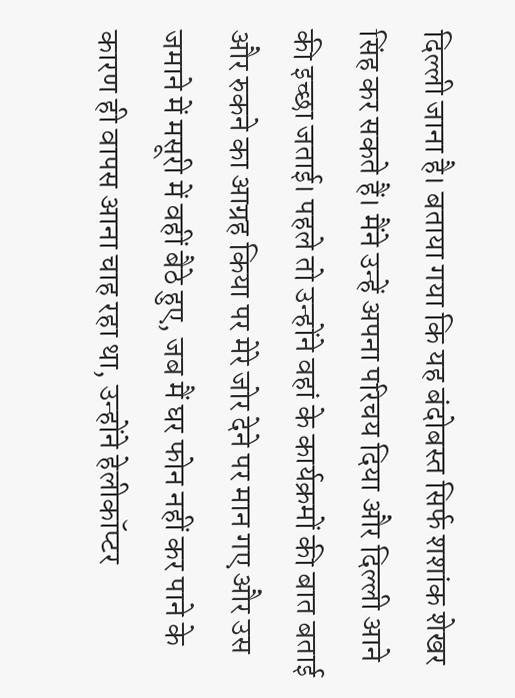दिल्ली जाना है। बताया गया कि यह बंदोबस्त सिर्फ शशांक शेखर सिंह कर सकते हैं। मैंने उन्हें अपना परिचय दिया और दिल्ली आने की इच्छा जताई। पहले तो उन्होंने वहां के कार्यक्रमों की बात बताई और रुकने का आग्रह किया पर मेरे जोर देने पर मान गए और उस जमाने में मसूरी में वहीं बैठे हुए, जब मैं घर फोन नहीं कर पाने के कारण ही वापस आना चाह रहा था, उन्होंने हेलीकॉप्टर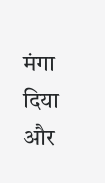मंगा दिया और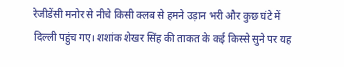रेजीडेंसी मनोर से नीचे किसी क्लब से हमने उड़ान भरी और कुछ घंटे में दिल्ली पहुंच गए। शशांक शेखर सिंह की ताकत के कई किस्से सुने पर यह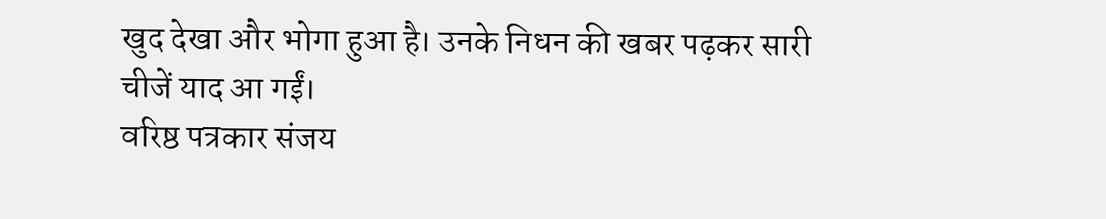खुद देखा और भोगा हुआ है। उनके निधन की खबर पढ़कर सारी चीजें याद आ गईं।
वरिष्ठ पत्रकार संजय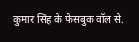कुमार सिंह के फेसबुक वॉल से.